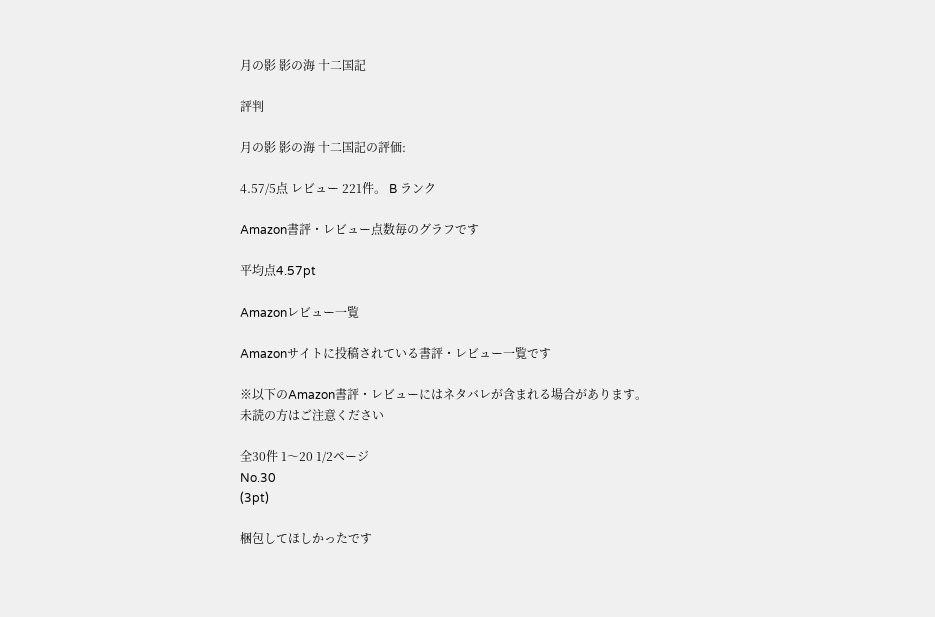月の影 影の海 十二国記

評判

月の影 影の海 十二国記の評価:

4.57/5点 レビュー 221件。 B ランク

Amazon書評・レビュー点数毎のグラフです

平均点4.57pt

Amazonレビュー一覧

Amazonサイトに投稿されている書評・レビュー一覧です

※以下のAmazon書評・レビューにはネタバレが含まれる場合があります。
未読の方はご注意ください

全30件 1〜20 1/2ページ
No.30
(3pt)

梱包してほしかったです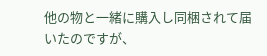他の物と一緒に購入し同梱されて届いたのですが、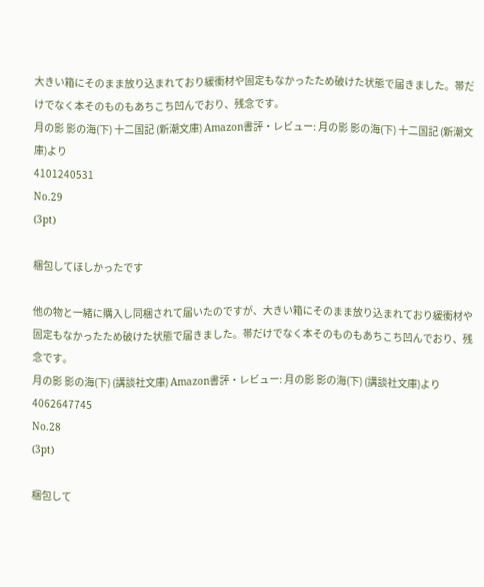大きい箱にそのまま放り込まれており緩衝材や固定もなかったため破けた状態で届きました。帯だけでなく本そのものもあちこち凹んでおり、残念です。
月の影 影の海(下) 十二国記 (新潮文庫) Amazon書評・レビュー: 月の影 影の海(下) 十二国記 (新潮文庫)より
4101240531
No.29
(3pt)

梱包してほしかったです

他の物と一緒に購入し同梱されて届いたのですが、大きい箱にそのまま放り込まれており緩衝材や固定もなかったため破けた状態で届きました。帯だけでなく本そのものもあちこち凹んでおり、残念です。
月の影 影の海(下) (講談社文庫) Amazon書評・レビュー: 月の影 影の海(下) (講談社文庫)より
4062647745
No.28
(3pt)

梱包して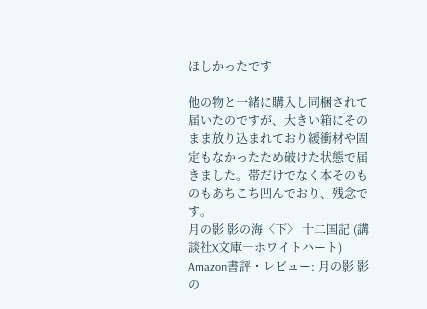ほしかったです

他の物と一緒に購入し同梱されて届いたのですが、大きい箱にそのまま放り込まれており緩衝材や固定もなかったため破けた状態で届きました。帯だけでなく本そのものもあちこち凹んでおり、残念です。
月の影 影の海〈下〉 十二国記 (講談社X文庫―ホワイトハート) Amazon書評・レビュー: 月の影 影の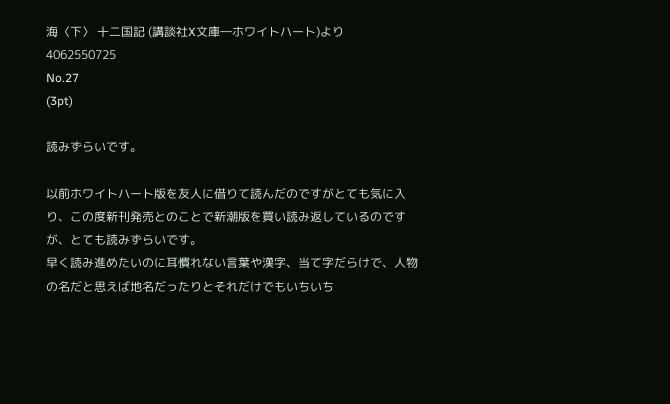海〈下〉 十二国記 (講談社X文庫―ホワイトハート)より
4062550725
No.27
(3pt)

読みずらいです。

以前ホワイトハート版を友人に借りて読んだのですがとても気に入り、この度新刊発売とのことで新潮版を買い読み返しているのですが、とても読みずらいです。
早く読み進めたいのに耳慣れない言葉や漢字、当て字だらけで、人物の名だと思えば地名だったりとそれだけでもいちいち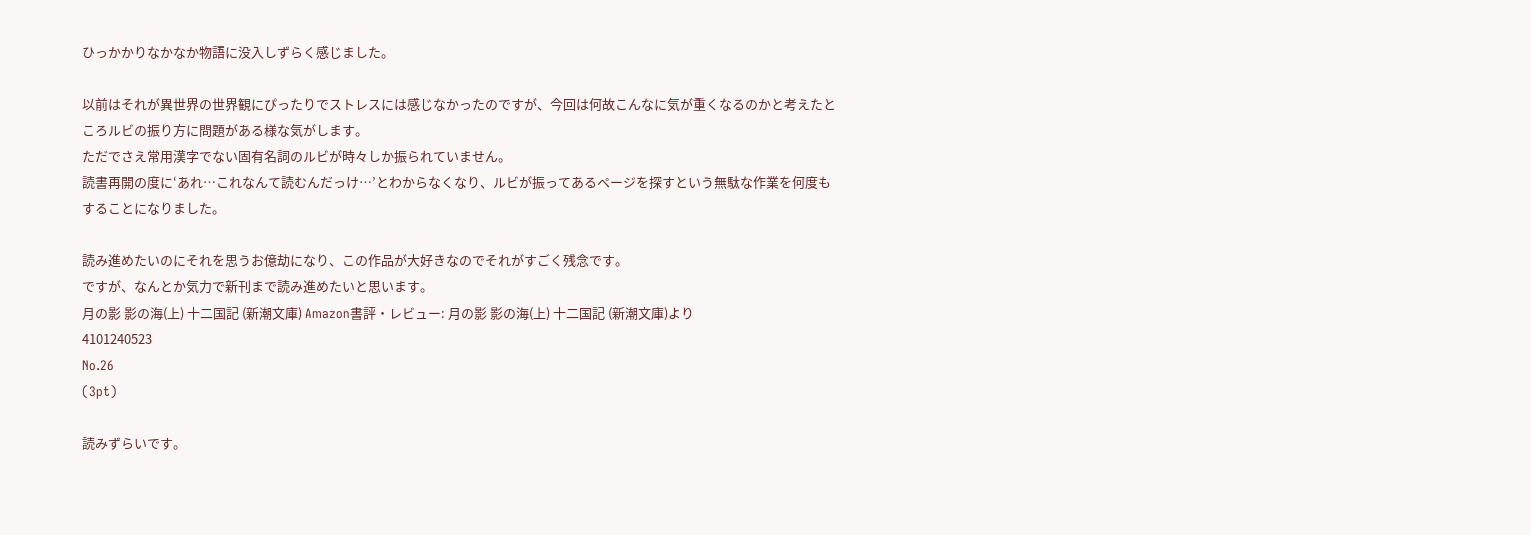ひっかかりなかなか物語に没入しずらく感じました。

以前はそれが異世界の世界観にぴったりでストレスには感じなかったのですが、今回は何故こんなに気が重くなるのかと考えたところルビの振り方に問題がある様な気がします。
ただでさえ常用漢字でない固有名詞のルビが時々しか振られていません。
読書再開の度に‘あれ…これなんて読むんだっけ…’とわからなくなり、ルビが振ってあるページを探すという無駄な作業を何度もすることになりました。

読み進めたいのにそれを思うお億劫になり、この作品が大好きなのでそれがすごく残念です。
ですが、なんとか気力で新刊まで読み進めたいと思います。
月の影 影の海(上) 十二国記 (新潮文庫) Amazon書評・レビュー: 月の影 影の海(上) 十二国記 (新潮文庫)より
4101240523
No.26
(3pt)

読みずらいです。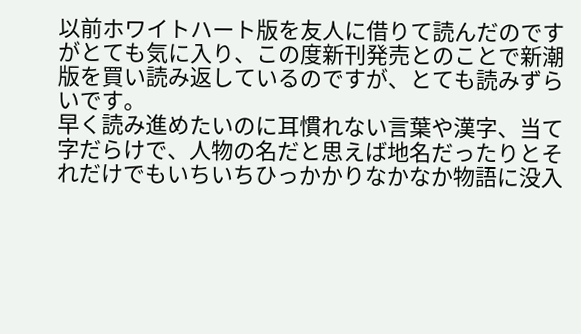以前ホワイトハート版を友人に借りて読んだのですがとても気に入り、この度新刊発売とのことで新潮版を買い読み返しているのですが、とても読みずらいです。
早く読み進めたいのに耳慣れない言葉や漢字、当て字だらけで、人物の名だと思えば地名だったりとそれだけでもいちいちひっかかりなかなか物語に没入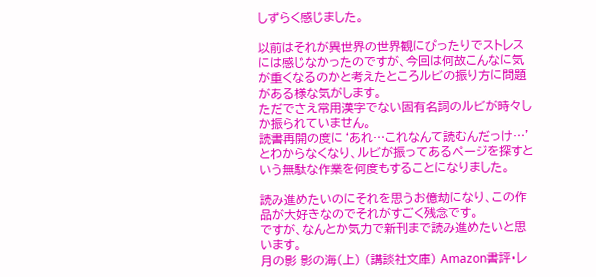しずらく感じました。

以前はそれが異世界の世界観にぴったりでストレスには感じなかったのですが、今回は何故こんなに気が重くなるのかと考えたところルビの振り方に問題がある様な気がします。
ただでさえ常用漢字でない固有名詞のルビが時々しか振られていません。
読書再開の度に‘あれ…これなんて読むんだっけ…’とわからなくなり、ルビが振ってあるページを探すという無駄な作業を何度もすることになりました。

読み進めたいのにそれを思うお億劫になり、この作品が大好きなのでそれがすごく残念です。
ですが、なんとか気力で新刊まで読み進めたいと思います。
月の影 影の海(上) (講談社文庫) Amazon書評・レ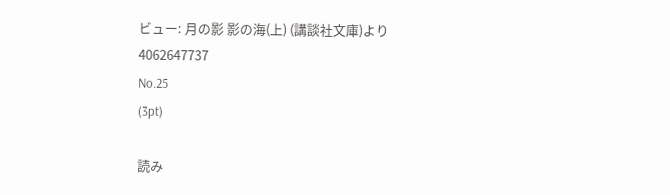ビュー: 月の影 影の海(上) (講談社文庫)より
4062647737
No.25
(3pt)

読み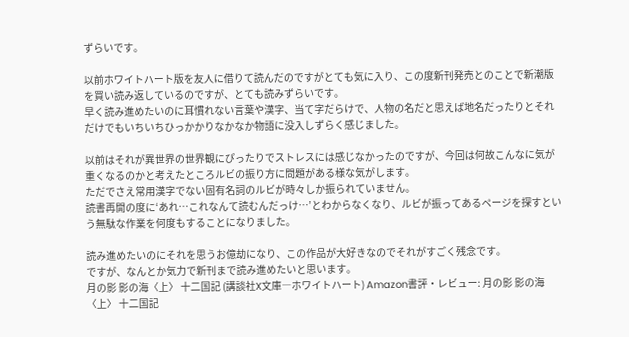ずらいです。

以前ホワイトハート版を友人に借りて読んだのですがとても気に入り、この度新刊発売とのことで新潮版を買い読み返しているのですが、とても読みずらいです。
早く読み進めたいのに耳慣れない言葉や漢字、当て字だらけで、人物の名だと思えば地名だったりとそれだけでもいちいちひっかかりなかなか物語に没入しずらく感じました。

以前はそれが異世界の世界観にぴったりでストレスには感じなかったのですが、今回は何故こんなに気が重くなるのかと考えたところルビの振り方に問題がある様な気がします。
ただでさえ常用漢字でない固有名詞のルビが時々しか振られていません。
読書再開の度に‘あれ…これなんて読むんだっけ…’とわからなくなり、ルビが振ってあるページを探すという無駄な作業を何度もすることになりました。

読み進めたいのにそれを思うお億劫になり、この作品が大好きなのでそれがすごく残念です。
ですが、なんとか気力で新刊まで読み進めたいと思います。
月の影 影の海〈上〉 十二国記 (講談社X文庫―ホワイトハート) Amazon書評・レビュー: 月の影 影の海〈上〉 十二国記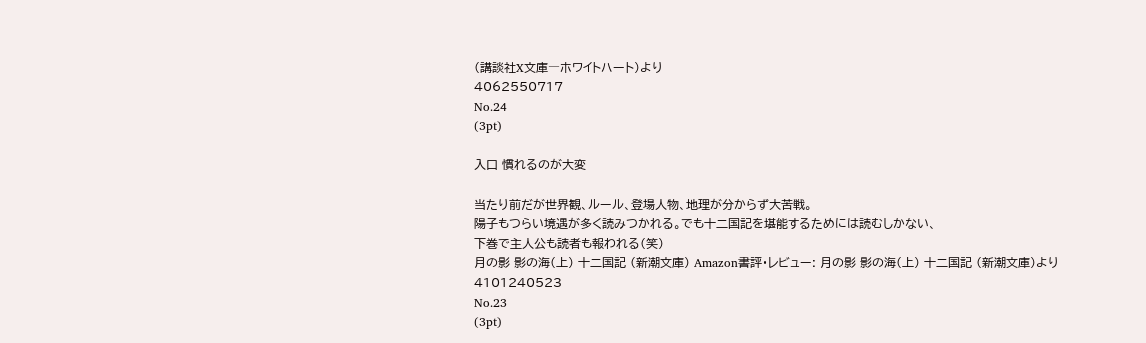(講談社X文庫―ホワイトハート)より
4062550717
No.24
(3pt)

入口 慣れるのが大変

当たり前だが世界観、ルール、登場人物、地理が分からず大苦戦。
陽子もつらい境遇が多く読みつかれる。でも十二国記を堪能するためには読むしかない、
下巻で主人公も読者も報われる(笑)
月の影 影の海(上) 十二国記 (新潮文庫) Amazon書評・レビュー: 月の影 影の海(上) 十二国記 (新潮文庫)より
4101240523
No.23
(3pt)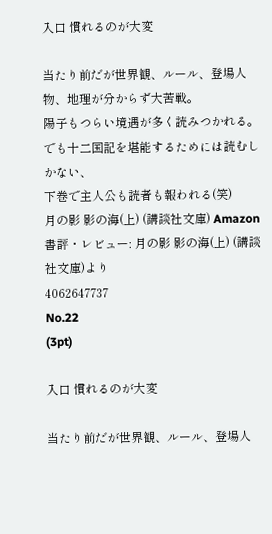入口 慣れるのが大変

当たり前だが世界観、ルール、登場人物、地理が分からず大苦戦。
陽子もつらい境遇が多く読みつかれる。でも十二国記を堪能するためには読むしかない、
下巻で主人公も読者も報われる(笑)
月の影 影の海(上) (講談社文庫) Amazon書評・レビュー: 月の影 影の海(上) (講談社文庫)より
4062647737
No.22
(3pt)

入口 慣れるのが大変

当たり前だが世界観、ルール、登場人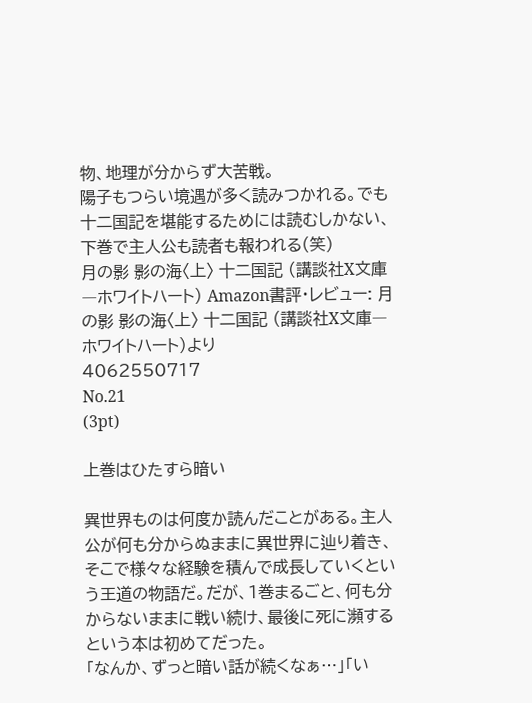物、地理が分からず大苦戦。
陽子もつらい境遇が多く読みつかれる。でも十二国記を堪能するためには読むしかない、
下巻で主人公も読者も報われる(笑)
月の影 影の海〈上〉 十二国記 (講談社X文庫―ホワイトハート) Amazon書評・レビュー: 月の影 影の海〈上〉 十二国記 (講談社X文庫―ホワイトハート)より
4062550717
No.21
(3pt)

上巻はひたすら暗い

異世界ものは何度か読んだことがある。主人公が何も分からぬままに異世界に辿り着き、そこで様々な経験を積んで成長していくという王道の物語だ。だが、1巻まるごと、何も分からないままに戦い続け、最後に死に瀕するという本は初めてだった。
「なんか、ずっと暗い話が続くなぁ…」「い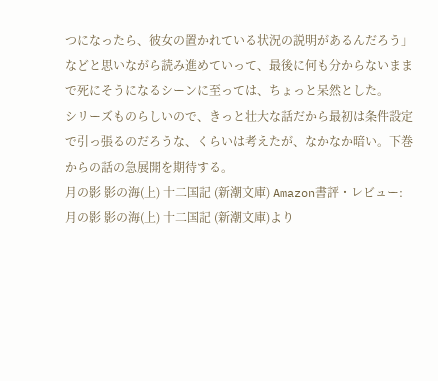つになったら、彼女の置かれている状況の説明があるんだろう」などと思いながら読み進めていって、最後に何も分からないままで死にそうになるシーンに至っては、ちょっと呆然とした。
シリーズものらしいので、きっと壮大な話だから最初は条件設定で引っ張るのだろうな、くらいは考えたが、なかなか暗い。下巻からの話の急展開を期待する。
月の影 影の海(上) 十二国記 (新潮文庫) Amazon書評・レビュー: 月の影 影の海(上) 十二国記 (新潮文庫)より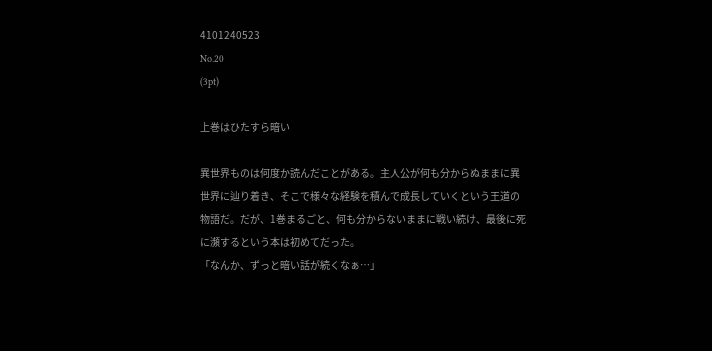4101240523
No.20
(3pt)

上巻はひたすら暗い

異世界ものは何度か読んだことがある。主人公が何も分からぬままに異世界に辿り着き、そこで様々な経験を積んで成長していくという王道の物語だ。だが、1巻まるごと、何も分からないままに戦い続け、最後に死に瀕するという本は初めてだった。
「なんか、ずっと暗い話が続くなぁ…」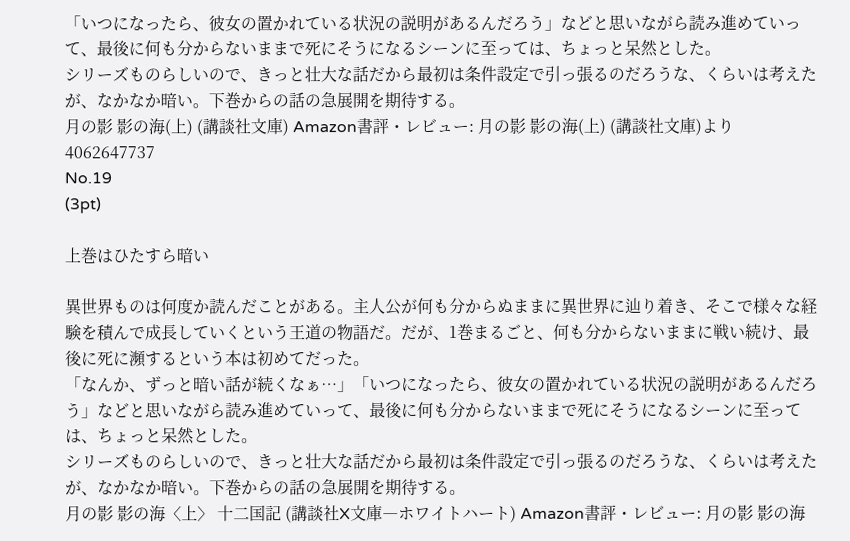「いつになったら、彼女の置かれている状況の説明があるんだろう」などと思いながら読み進めていって、最後に何も分からないままで死にそうになるシーンに至っては、ちょっと呆然とした。
シリーズものらしいので、きっと壮大な話だから最初は条件設定で引っ張るのだろうな、くらいは考えたが、なかなか暗い。下巻からの話の急展開を期待する。
月の影 影の海(上) (講談社文庫) Amazon書評・レビュー: 月の影 影の海(上) (講談社文庫)より
4062647737
No.19
(3pt)

上巻はひたすら暗い

異世界ものは何度か読んだことがある。主人公が何も分からぬままに異世界に辿り着き、そこで様々な経験を積んで成長していくという王道の物語だ。だが、1巻まるごと、何も分からないままに戦い続け、最後に死に瀕するという本は初めてだった。
「なんか、ずっと暗い話が続くなぁ…」「いつになったら、彼女の置かれている状況の説明があるんだろう」などと思いながら読み進めていって、最後に何も分からないままで死にそうになるシーンに至っては、ちょっと呆然とした。
シリーズものらしいので、きっと壮大な話だから最初は条件設定で引っ張るのだろうな、くらいは考えたが、なかなか暗い。下巻からの話の急展開を期待する。
月の影 影の海〈上〉 十二国記 (講談社X文庫―ホワイトハート) Amazon書評・レビュー: 月の影 影の海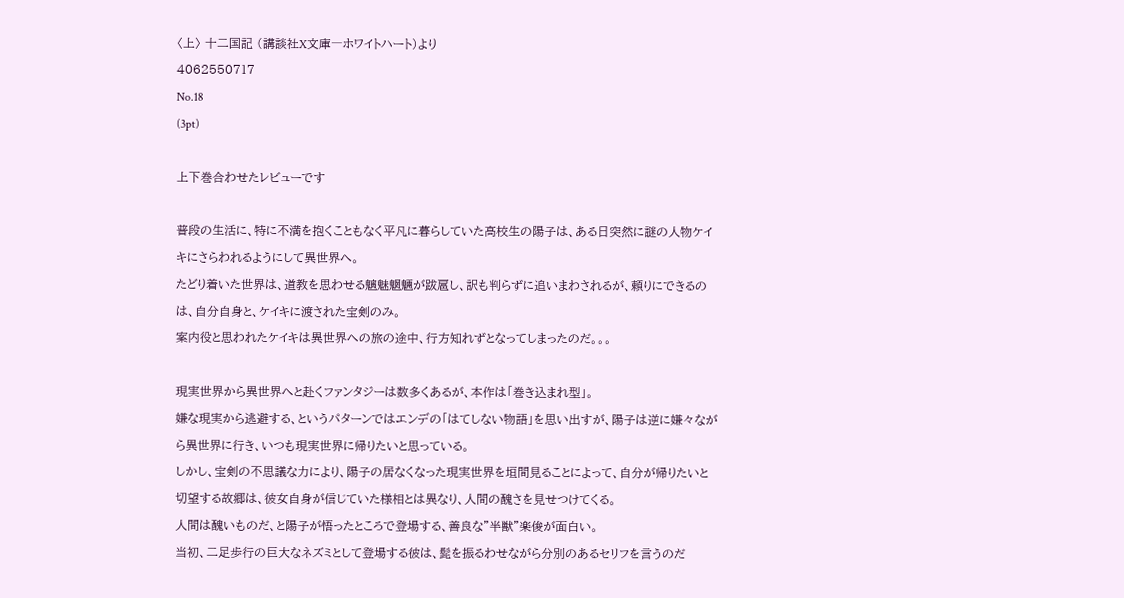〈上〉 十二国記 (講談社X文庫―ホワイトハート)より
4062550717
No.18
(3pt)

上下巻合わせたレビューです

普段の生活に、特に不満を抱くこともなく平凡に暮らしていた高校生の陽子は、ある日突然に謎の人物ケイキにさらわれるようにして異世界へ。
たどり着いた世界は、道教を思わせる魑魅魍魎が跋扈し、訳も判らずに追いまわされるが、頼りにできるのは、自分自身と、ケイキに渡された宝剣のみ。
案内役と思われたケイキは異世界への旅の途中、行方知れずとなってしまったのだ。。。

現実世界から異世界へと赴くファンタジーは数多くあるが、本作は「巻き込まれ型」。
嫌な現実から逃避する、というパターンではエンデの「はてしない物語」を思い出すが、陽子は逆に嫌々ながら異世界に行き、いつも現実世界に帰りたいと思っている。
しかし、宝剣の不思議な力により、陽子の居なくなった現実世界を垣間見ることによって、自分が帰りたいと切望する故郷は、彼女自身が信じていた様相とは異なり、人間の醜さを見せつけてくる。
人間は醜いものだ、と陽子が悟ったところで登場する、善良な”半獣”楽俊が面白い。
当初、二足歩行の巨大なネズミとして登場する彼は、髭を振るわせながら分別のあるセリフを言うのだ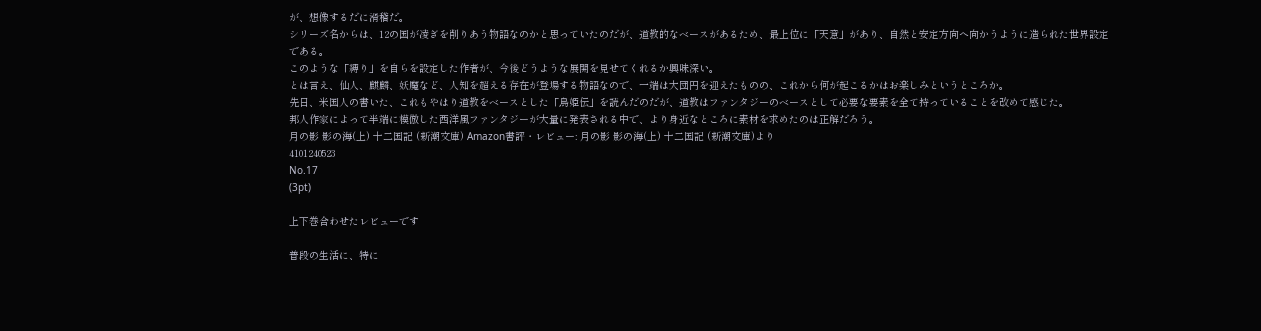が、想像するだに滑稽だ。
シリーズ名からは、12の国が凌ぎを削りあう物語なのかと思っていたのだが、道教的なベースがあるため、最上位に「天意」があり、自然と安定方向へ向かうように造られた世界設定である。
このような「縛り」を自らを設定した作者が、今後どうような展開を見せてくれるか興味深い。
とは言え、仙人、麒麟、妖魔など、人知を超える存在が登場する物語なので、一端は大団円を迎えたものの、これから何が起こるかはお楽しみというところか。
先日、米国人の書いた、これもやはり道教をベースとした「鳥姫伝」を読んだのだが、道教はファンタジーのベースとして必要な要素を全て持っていることを改めて感じた。
邦人作家によって半端に模倣した西洋風ファンタジーが大量に発表される中で、より身近なところに素材を求めたのは正解だろう。
月の影 影の海(上) 十二国記 (新潮文庫) Amazon書評・レビュー: 月の影 影の海(上) 十二国記 (新潮文庫)より
4101240523
No.17
(3pt)

上下巻合わせたレビューです

普段の生活に、特に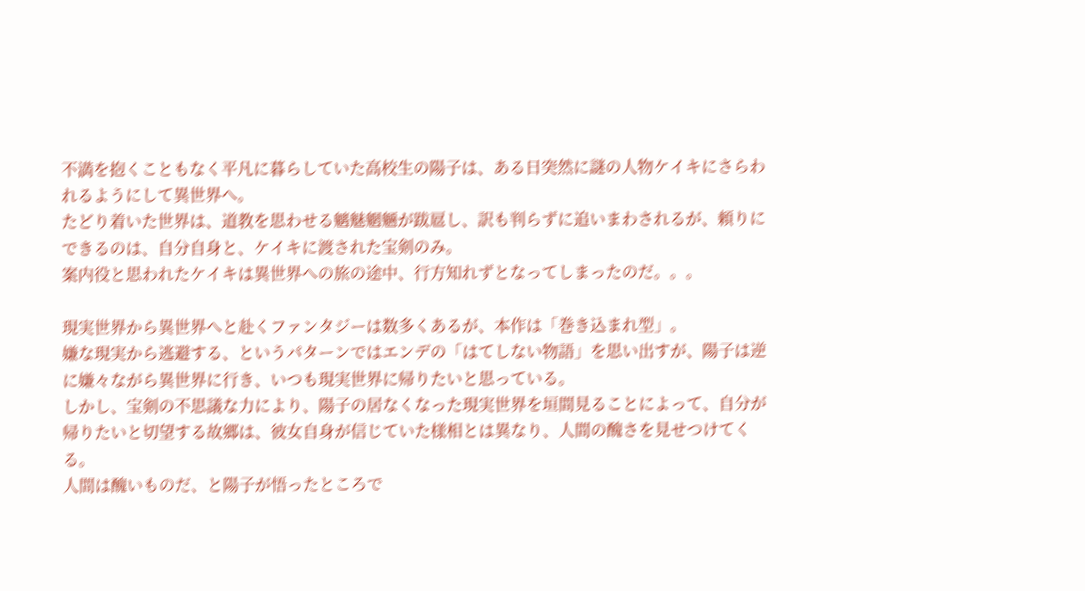不満を抱くこともなく平凡に暮らしていた高校生の陽子は、ある日突然に謎の人物ケイキにさらわれるようにして異世界へ。
たどり着いた世界は、道教を思わせる魑魅魍魎が跋扈し、訳も判らずに追いまわされるが、頼りにできるのは、自分自身と、ケイキに渡された宝剣のみ。
案内役と思われたケイキは異世界への旅の途中、行方知れずとなってしまったのだ。。。

現実世界から異世界へと赴くファンタジーは数多くあるが、本作は「巻き込まれ型」。
嫌な現実から逃避する、というパターンではエンデの「はてしない物語」を思い出すが、陽子は逆に嫌々ながら異世界に行き、いつも現実世界に帰りたいと思っている。
しかし、宝剣の不思議な力により、陽子の居なくなった現実世界を垣間見ることによって、自分が帰りたいと切望する故郷は、彼女自身が信じていた様相とは異なり、人間の醜さを見せつけてくる。
人間は醜いものだ、と陽子が悟ったところで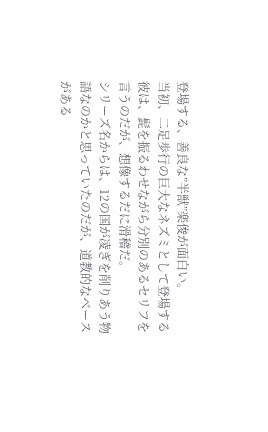登場する、善良な”半獣”楽俊が面白い。
当初、二足歩行の巨大なネズミとして登場する彼は、髭を振るわせながら分別のあるセリフを言うのだが、想像するだに滑稽だ。
シリーズ名からは、12の国が凌ぎを削りあう物語なのかと思っていたのだが、道教的なベースがある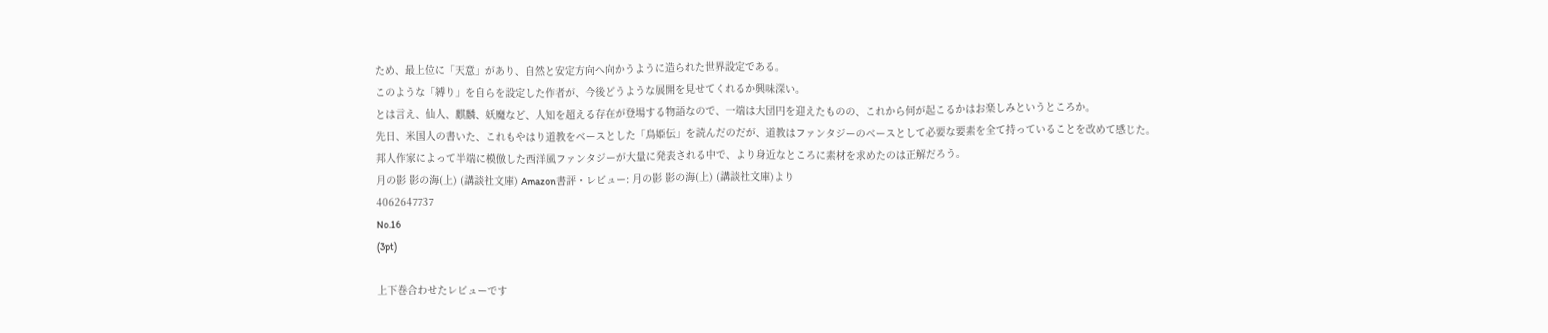ため、最上位に「天意」があり、自然と安定方向へ向かうように造られた世界設定である。
このような「縛り」を自らを設定した作者が、今後どうような展開を見せてくれるか興味深い。
とは言え、仙人、麒麟、妖魔など、人知を超える存在が登場する物語なので、一端は大団円を迎えたものの、これから何が起こるかはお楽しみというところか。
先日、米国人の書いた、これもやはり道教をベースとした「鳥姫伝」を読んだのだが、道教はファンタジーのベースとして必要な要素を全て持っていることを改めて感じた。
邦人作家によって半端に模倣した西洋風ファンタジーが大量に発表される中で、より身近なところに素材を求めたのは正解だろう。
月の影 影の海(上) (講談社文庫) Amazon書評・レビュー: 月の影 影の海(上) (講談社文庫)より
4062647737
No.16
(3pt)

上下巻合わせたレビューです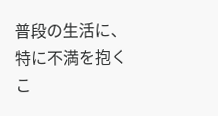普段の生活に、特に不満を抱くこ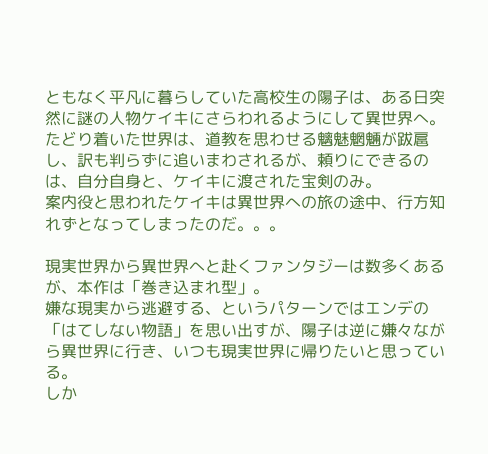ともなく平凡に暮らしていた高校生の陽子は、ある日突然に謎の人物ケイキにさらわれるようにして異世界へ。
たどり着いた世界は、道教を思わせる魑魅魍魎が跋扈し、訳も判らずに追いまわされるが、頼りにできるのは、自分自身と、ケイキに渡された宝剣のみ。
案内役と思われたケイキは異世界への旅の途中、行方知れずとなってしまったのだ。。。

現実世界から異世界へと赴くファンタジーは数多くあるが、本作は「巻き込まれ型」。
嫌な現実から逃避する、というパターンではエンデの「はてしない物語」を思い出すが、陽子は逆に嫌々ながら異世界に行き、いつも現実世界に帰りたいと思っている。
しか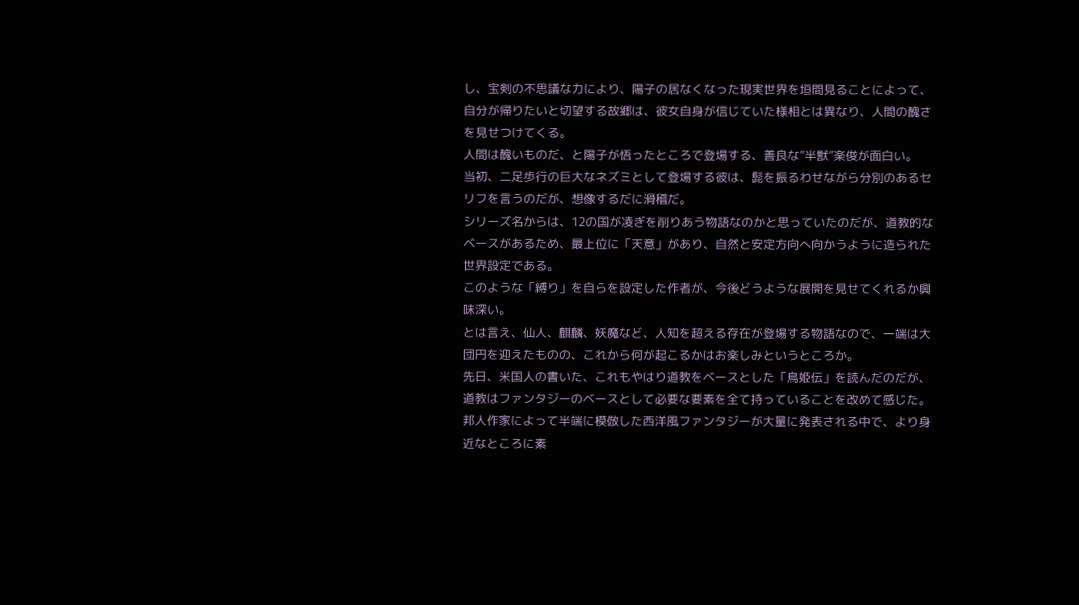し、宝剣の不思議な力により、陽子の居なくなった現実世界を垣間見ることによって、自分が帰りたいと切望する故郷は、彼女自身が信じていた様相とは異なり、人間の醜さを見せつけてくる。
人間は醜いものだ、と陽子が悟ったところで登場する、善良な”半獣”楽俊が面白い。
当初、二足歩行の巨大なネズミとして登場する彼は、髭を振るわせながら分別のあるセリフを言うのだが、想像するだに滑稽だ。
シリーズ名からは、12の国が凌ぎを削りあう物語なのかと思っていたのだが、道教的なベースがあるため、最上位に「天意」があり、自然と安定方向へ向かうように造られた世界設定である。
このような「縛り」を自らを設定した作者が、今後どうような展開を見せてくれるか興味深い。
とは言え、仙人、麒麟、妖魔など、人知を超える存在が登場する物語なので、一端は大団円を迎えたものの、これから何が起こるかはお楽しみというところか。
先日、米国人の書いた、これもやはり道教をベースとした「鳥姫伝」を読んだのだが、道教はファンタジーのベースとして必要な要素を全て持っていることを改めて感じた。
邦人作家によって半端に模倣した西洋風ファンタジーが大量に発表される中で、より身近なところに素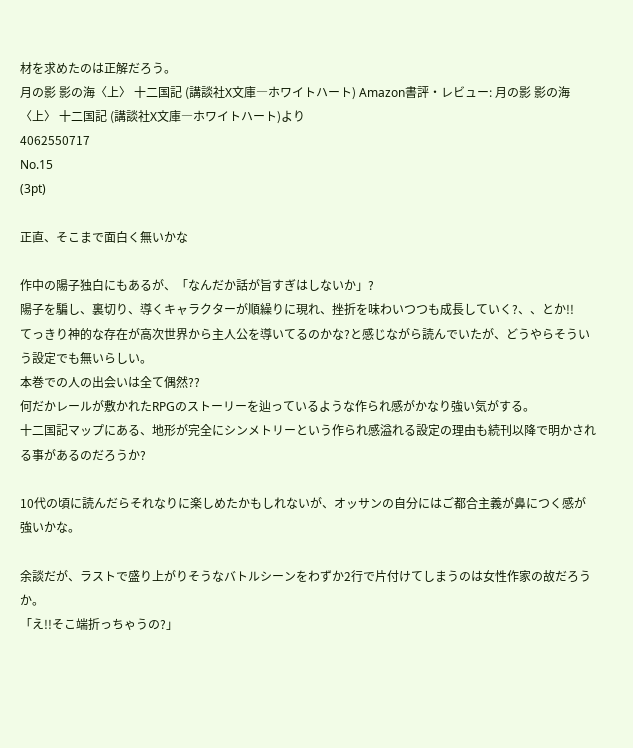材を求めたのは正解だろう。
月の影 影の海〈上〉 十二国記 (講談社X文庫―ホワイトハート) Amazon書評・レビュー: 月の影 影の海〈上〉 十二国記 (講談社X文庫―ホワイトハート)より
4062550717
No.15
(3pt)

正直、そこまで面白く無いかな

作中の陽子独白にもあるが、「なんだか話が旨すぎはしないか」?
陽子を騙し、裏切り、導くキャラクターが順繰りに現れ、挫折を味わいつつも成長していく?、、とか!!
てっきり神的な存在が高次世界から主人公を導いてるのかな?と感じながら読んでいたが、どうやらそういう設定でも無いらしい。
本巻での人の出会いは全て偶然??
何だかレールが敷かれたRPGのストーリーを辿っているような作られ感がかなり強い気がする。
十二国記マップにある、地形が完全にシンメトリーという作られ感溢れる設定の理由も続刊以降で明かされる事があるのだろうか?

10代の頃に読んだらそれなりに楽しめたかもしれないが、オッサンの自分にはご都合主義が鼻につく感が強いかな。

余談だが、ラストで盛り上がりそうなバトルシーンをわずか2行で片付けてしまうのは女性作家の故だろうか。
「え!!そこ端折っちゃうの?」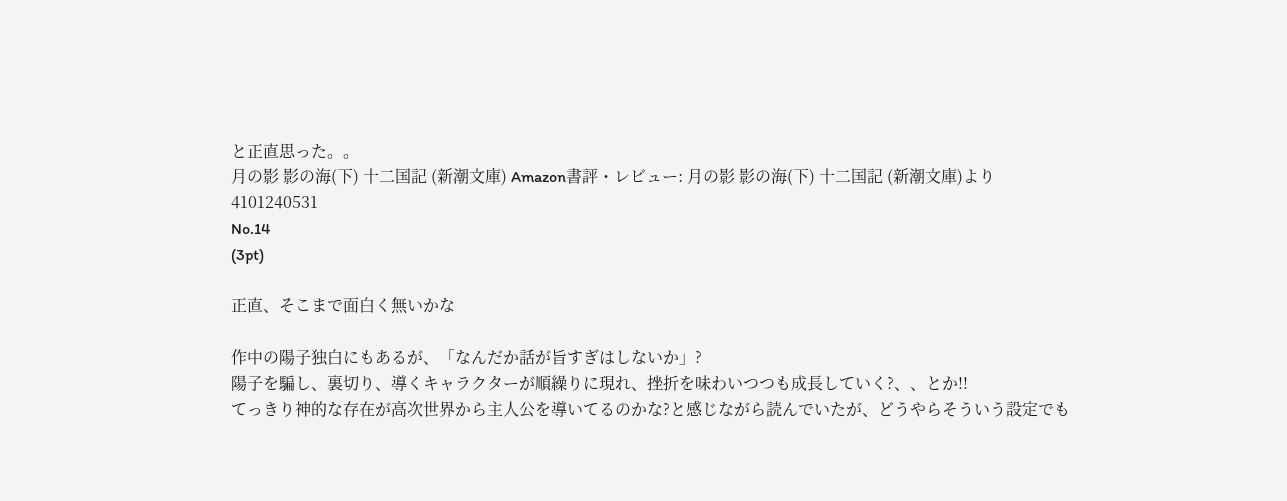と正直思った。。
月の影 影の海(下) 十二国記 (新潮文庫) Amazon書評・レビュー: 月の影 影の海(下) 十二国記 (新潮文庫)より
4101240531
No.14
(3pt)

正直、そこまで面白く無いかな

作中の陽子独白にもあるが、「なんだか話が旨すぎはしないか」?
陽子を騙し、裏切り、導くキャラクターが順繰りに現れ、挫折を味わいつつも成長していく?、、とか!!
てっきり神的な存在が高次世界から主人公を導いてるのかな?と感じながら読んでいたが、どうやらそういう設定でも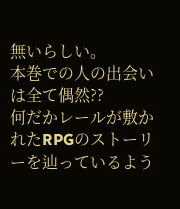無いらしい。
本巻での人の出会いは全て偶然??
何だかレールが敷かれたRPGのストーリーを辿っているよう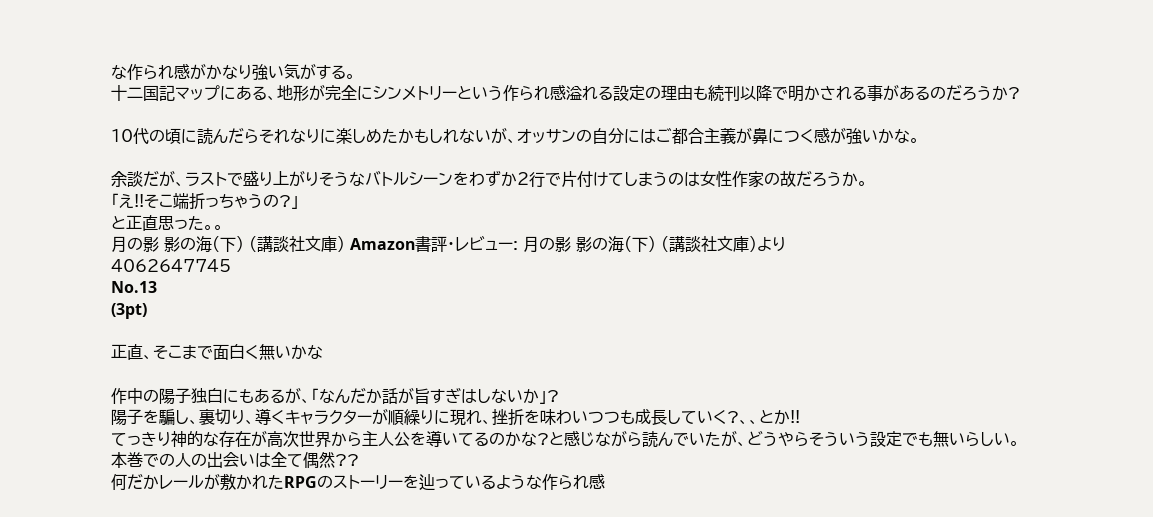な作られ感がかなり強い気がする。
十二国記マップにある、地形が完全にシンメトリーという作られ感溢れる設定の理由も続刊以降で明かされる事があるのだろうか?

10代の頃に読んだらそれなりに楽しめたかもしれないが、オッサンの自分にはご都合主義が鼻につく感が強いかな。

余談だが、ラストで盛り上がりそうなバトルシーンをわずか2行で片付けてしまうのは女性作家の故だろうか。
「え!!そこ端折っちゃうの?」
と正直思った。。
月の影 影の海(下) (講談社文庫) Amazon書評・レビュー: 月の影 影の海(下) (講談社文庫)より
4062647745
No.13
(3pt)

正直、そこまで面白く無いかな

作中の陽子独白にもあるが、「なんだか話が旨すぎはしないか」?
陽子を騙し、裏切り、導くキャラクターが順繰りに現れ、挫折を味わいつつも成長していく?、、とか!!
てっきり神的な存在が高次世界から主人公を導いてるのかな?と感じながら読んでいたが、どうやらそういう設定でも無いらしい。
本巻での人の出会いは全て偶然??
何だかレールが敷かれたRPGのストーリーを辿っているような作られ感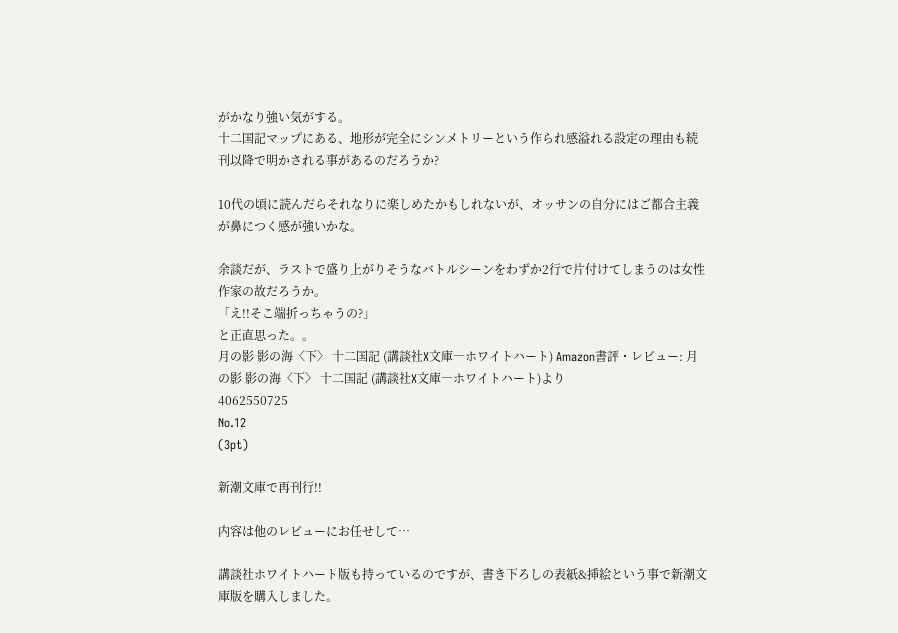がかなり強い気がする。
十二国記マップにある、地形が完全にシンメトリーという作られ感溢れる設定の理由も続刊以降で明かされる事があるのだろうか?

10代の頃に読んだらそれなりに楽しめたかもしれないが、オッサンの自分にはご都合主義が鼻につく感が強いかな。

余談だが、ラストで盛り上がりそうなバトルシーンをわずか2行で片付けてしまうのは女性作家の故だろうか。
「え!!そこ端折っちゃうの?」
と正直思った。。
月の影 影の海〈下〉 十二国記 (講談社X文庫―ホワイトハート) Amazon書評・レビュー: 月の影 影の海〈下〉 十二国記 (講談社X文庫―ホワイトハート)より
4062550725
No.12
(3pt)

新潮文庫で再刊行!!

内容は他のレビューにお任せして…

講談社ホワイトハート版も持っているのですが、書き下ろしの表紙&挿絵という事で新潮文庫版を購入しました。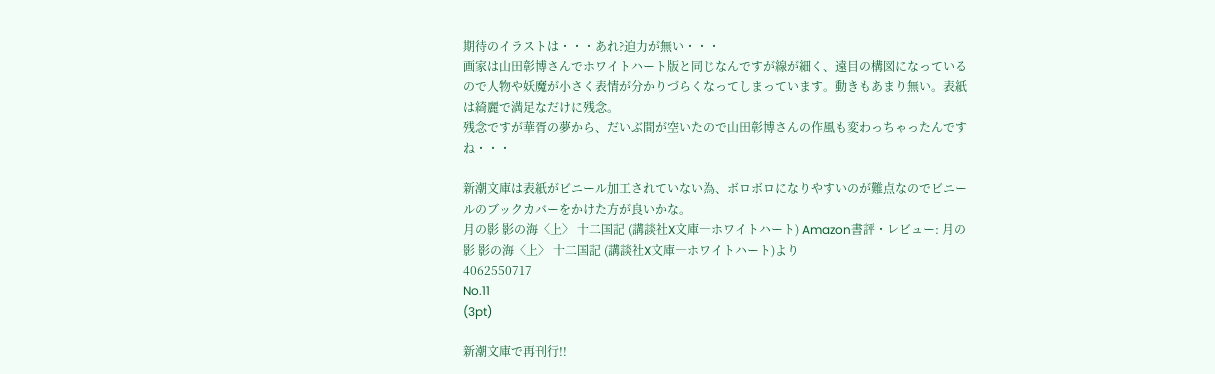期待のイラストは・・・あれ?迫力が無い・・・
画家は山田彰博さんでホワイトハート版と同じなんですが線が細く、遠目の構図になっているので人物や妖魔が小さく表情が分かりづらくなってしまっています。動きもあまり無い。表紙は綺麗で満足なだけに残念。
残念ですが華胥の夢から、だいぶ間が空いたので山田彰博さんの作風も変わっちゃったんですね・・・

新潮文庫は表紙がビニール加工されていない為、ボロボロになりやすいのが難点なのでビニールのブックカバーをかけた方が良いかな。
月の影 影の海〈上〉 十二国記 (講談社X文庫―ホワイトハート) Amazon書評・レビュー: 月の影 影の海〈上〉 十二国記 (講談社X文庫―ホワイトハート)より
4062550717
No.11
(3pt)

新潮文庫で再刊行!!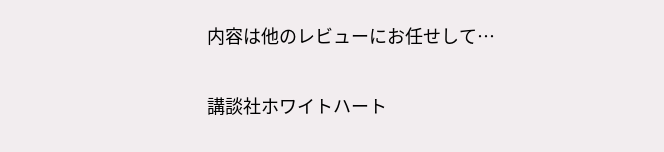内容は他のレビューにお任せして…

講談社ホワイトハート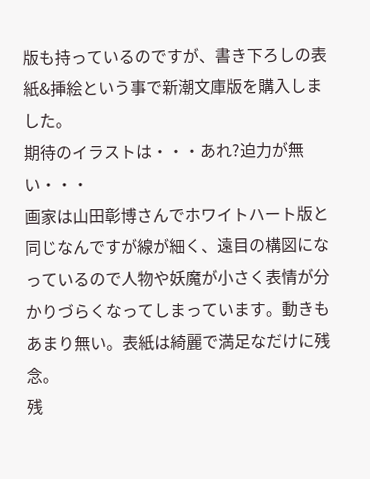版も持っているのですが、書き下ろしの表紙&挿絵という事で新潮文庫版を購入しました。
期待のイラストは・・・あれ?迫力が無い・・・
画家は山田彰博さんでホワイトハート版と同じなんですが線が細く、遠目の構図になっているので人物や妖魔が小さく表情が分かりづらくなってしまっています。動きもあまり無い。表紙は綺麗で満足なだけに残念。
残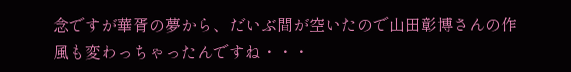念ですが華胥の夢から、だいぶ間が空いたので山田彰博さんの作風も変わっちゃったんですね・・・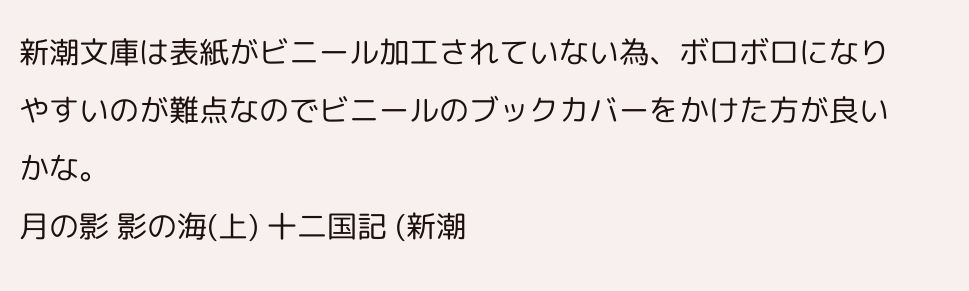新潮文庫は表紙がビニール加工されていない為、ボロボロになりやすいのが難点なのでビニールのブックカバーをかけた方が良いかな。
月の影 影の海(上) 十二国記 (新潮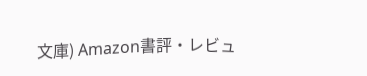文庫) Amazon書評・レビュ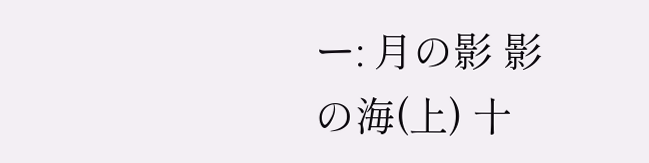ー: 月の影 影の海(上) 十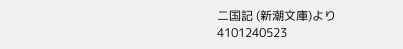二国記 (新潮文庫)より
4101240523